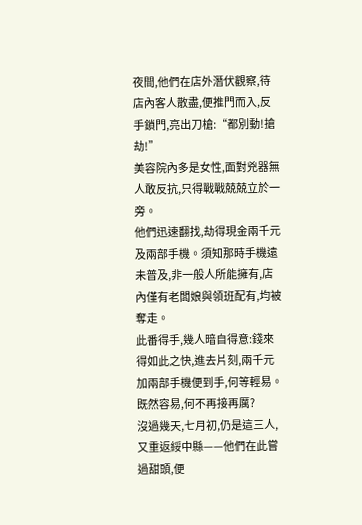夜間,他們在店外潛伏觀察,待店內客人散盡,便推門而入,反手鎖門,亮出刀槍:“都別動!搶劫!”
美容院內多是女性,面對兇器無人敢反抗,只得戰戰兢兢立於一旁。
他們迅速翻找,劫得現金兩千元及兩部手機。須知那時手機遠未普及,非一般人所能擁有,店內僅有老闆娘與領班配有,均被奪走。
此番得手,幾人暗自得意:錢來得如此之快,進去片刻,兩千元加兩部手機便到手,何等輕易。
既然容易,何不再接再厲?
沒過幾天,七月初,仍是這三人,又重返綏中縣——他們在此嘗過甜頭,便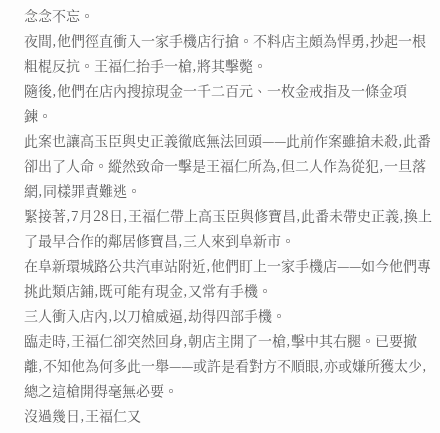念念不忘。
夜間,他們徑直衝入一家手機店行搶。不料店主頗為悍勇,抄起一根粗棍反抗。王福仁抬手一槍,將其擊斃。
隨後,他們在店內搜掠現金一千二百元、一枚金戒指及一條金項鍊。
此案也讓高玉臣與史正義徹底無法回頭——此前作案雖搶未殺,此番卻出了人命。縱然致命一擊是王福仁所為,但二人作為從犯,一旦落網,同樣罪責難逃。
緊接著,7月28日,王福仁帶上高玉臣與修寶昌,此番未帶史正義,換上了最早合作的鄰居修寶昌,三人來到阜新市。
在阜新環城路公共汽車站附近,他們盯上一家手機店——如今他們專挑此類店鋪,既可能有現金,又常有手機。
三人衝入店內,以刀槍威逼,劫得四部手機。
臨走時,王福仁卻突然回身,朝店主開了一槍,擊中其右腿。已要撤離,不知他為何多此一舉——或許是看對方不順眼,亦或嫌所獲太少,總之這槍開得毫無必要。
沒過幾日,王福仁又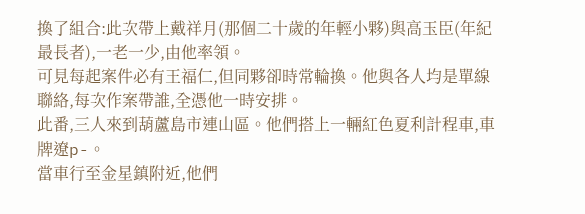換了組合:此次帶上戴祥月(那個二十歲的年輕小夥)與高玉臣(年紀最長者),一老一少,由他率領。
可見每起案件必有王福仁,但同夥卻時常輪換。他與各人均是單線聯絡,每次作案帶誰,全憑他一時安排。
此番,三人來到葫蘆島市連山區。他們搭上一輛紅色夏利計程車,車牌遼p-。
當車行至金星鎮附近,他們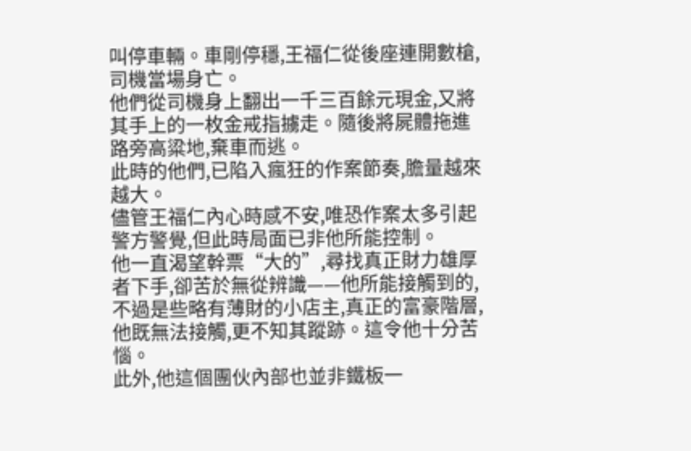叫停車輛。車剛停穩,王福仁從後座連開數槍,司機當場身亡。
他們從司機身上翻出一千三百餘元現金,又將其手上的一枚金戒指擄走。隨後將屍體拖進路旁高粱地,棄車而逃。
此時的他們,已陷入瘋狂的作案節奏,膽量越來越大。
儘管王福仁內心時感不安,唯恐作案太多引起警方警覺,但此時局面已非他所能控制。
他一直渴望幹票“大的”,尋找真正財力雄厚者下手,卻苦於無從辨識——他所能接觸到的,不過是些略有薄財的小店主,真正的富豪階層,他既無法接觸,更不知其蹤跡。這令他十分苦惱。
此外,他這個團伙內部也並非鐵板一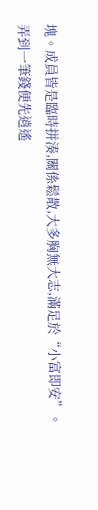塊。成員皆是臨時拼湊,關係鬆散,大多胸無大志,滿足於“小富即安”。
弄到一筆錢便先逍遙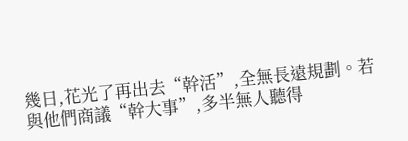幾日,花光了再出去“幹活”,全無長遠規劃。若與他們商議“幹大事”,多半無人聽得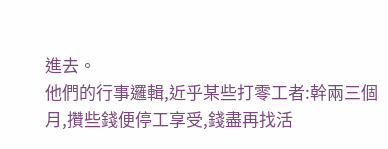進去。
他們的行事邏輯,近乎某些打零工者:幹兩三個月,攢些錢便停工享受,錢盡再找活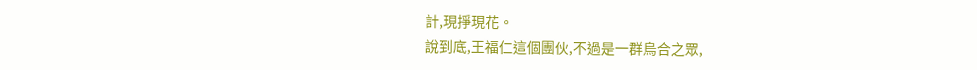計,現掙現花。
說到底,王福仁這個團伙,不過是一群烏合之眾,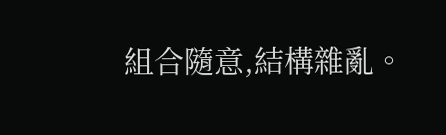組合隨意,結構雜亂。